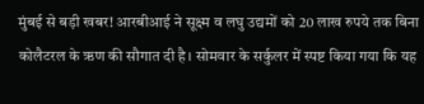मुंबई से बड़ी खबर! आरबीआई ने सूक्ष्म व लघु उद्यमों को 20 लाख रुपये तक बिना कोलैटरल के ऋण की सौगात दी है। सोमवार के सर्कुलर में स्पष्ट किया गया कि यह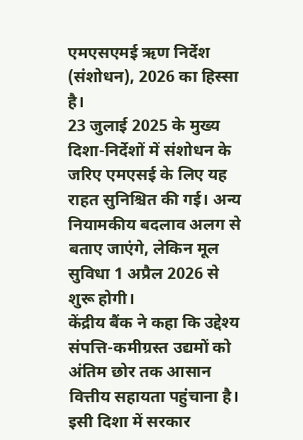एमएसएमई ऋण निर्देश (संशोधन), 2026 का हिस्सा है।
23 जुलाई 2025 के मुख्य दिशा-निर्देशों में संशोधन के जरिए एमएसई के लिए यह राहत सुनिश्चित की गई। अन्य नियामकीय बदलाव अलग से बताए जाएंगे, लेकिन मूल सुविधा 1 अप्रैल 2026 से शुरू होगी।
केंद्रीय बैंक ने कहा कि उद्देश्य संपत्ति-कमीग्रस्त उद्यमों को अंतिम छोर तक आसान वित्तीय सहायता पहुंचाना है। इसी दिशा में सरकार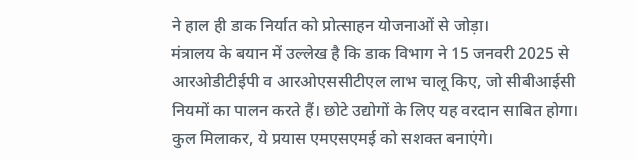ने हाल ही डाक निर्यात को प्रोत्साहन योजनाओं से जोड़ा।
मंत्रालय के बयान में उल्लेख है कि डाक विभाग ने 15 जनवरी 2025 से आरओडीटीईपी व आरओएससीटीएल लाभ चालू किए, जो सीबीआईसी नियमों का पालन करते हैं। छोटे उद्योगों के लिए यह वरदान साबित होगा।
कुल मिलाकर, ये प्रयास एमएसएमई को सशक्त बनाएंगे।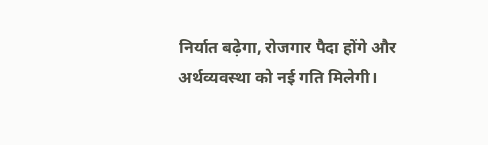निर्यात बढ़ेगा, रोजगार पैदा होंगे और अर्थव्यवस्था को नई गति मिलेगी।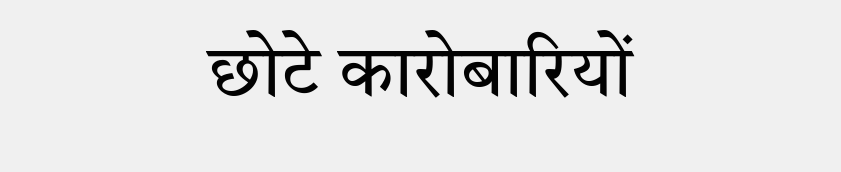छोटे कारोबारियों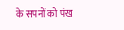के सपनों को पंख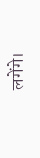लगेंगे।